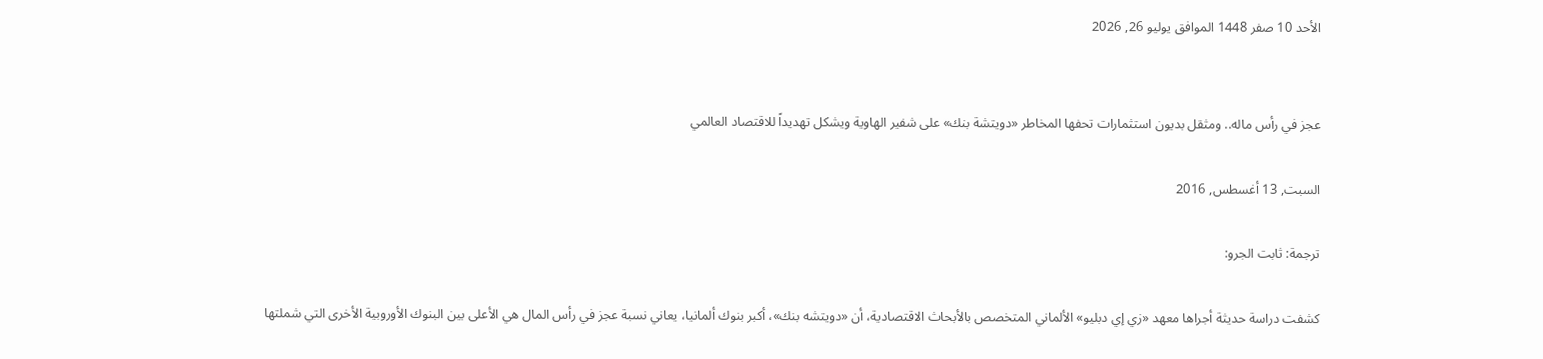الأحد 10 صفر 1448 الموافق يوليو 26, 2026


عجز في رأس ماله.. ومثقل بديون استثمارات تحفها المخاطر «دويتشة بنك» على شفير الهاوية ويشكل تهديداً للاقتصاد العالمي

السبت, 13 أغسطس, 2016

ترجمة: ثابت الجرو:

كشفت دراسة حديثة أجراها معهد «زي إي دبليو» الألماني المتخصص بالأبحاث الاقتصادية، أن «دويتشه بنك»، أكبر بنوك ألمانيا، يعاني نسبة عجز في رأس المال هي الأعلى بين البنوك الأوروبية الأخرى التي شملتها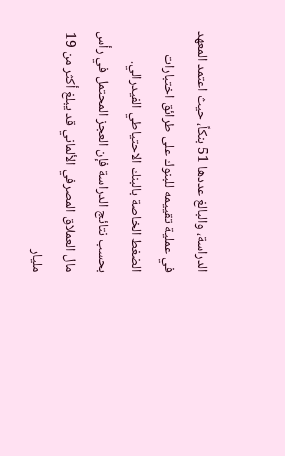الدراسة، والبالغ عددها 51 بنكاً، حيث اعتمد المعهد في عملية تقييمه للبنوك على طرائق اختبارات الضغط الخاصة بالبنك الاحتياطي الفيدرالي.
بحسب نتائج الدراسة فإن العجز المحتمل في رأس مال العملاق المصرفي الألماني قد يبلغ أكثر من 19 مليار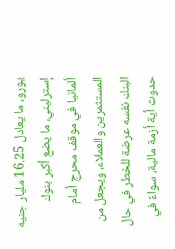يورو، ما يعادل 16.25 مليار جنيه إسترليني، ما يضع أكبر بنوك ألمانيا في موقف محرج أمام المستثمرين والعملاء، ويجعل من البنك نفسه عرضة للخطر في حال حدوث أية أزمة مالية، سواءً في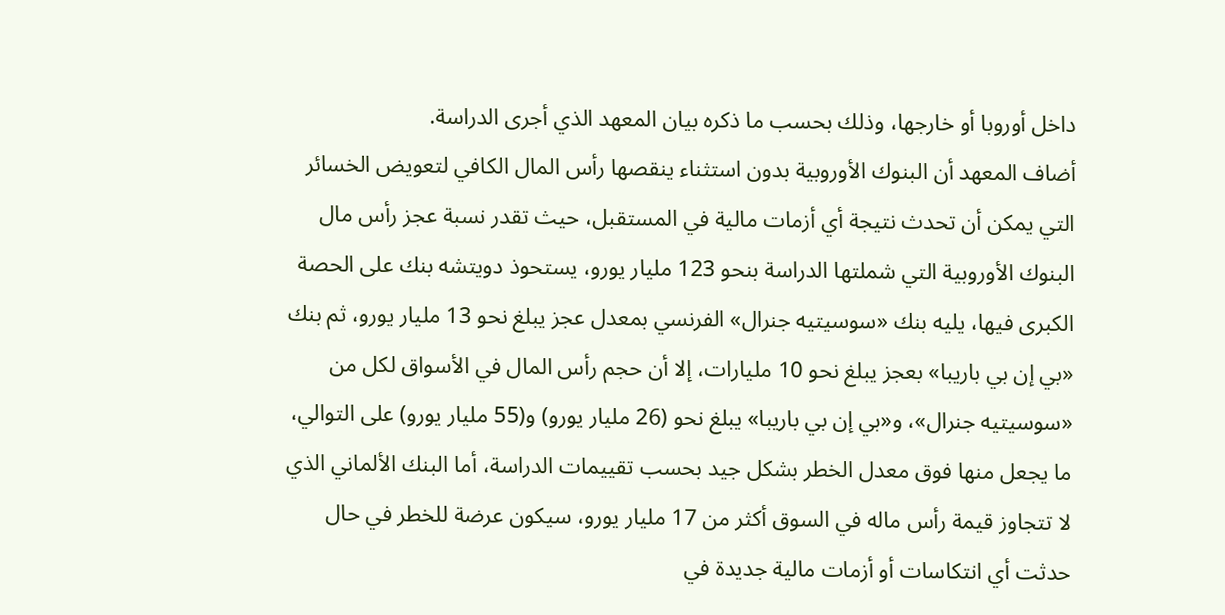داخل أوروبا أو خارجها، وذلك بحسب ما ذكره بيان المعهد الذي أجرى الدراسة.
أضاف المعهد أن البنوك الأوروبية بدون استثناء ينقصها رأس المال الكافي لتعويض الخسائر التي يمكن أن تحدث نتيجة أي أزمات مالية في المستقبل، حيث تقدر نسبة عجز رأس مال البنوك الأوروبية التي شملتها الدراسة بنحو 123 مليار يورو، يستحوذ دويتشه بنك على الحصة الكبرى فيها، يليه بنك «سوسيتيه جنرال» الفرنسي بمعدل عجز يبلغ نحو 13 مليار يورو، ثم بنك «بي إن بي باريبا» بعجز يبلغ نحو 10 مليارات، إلا أن حجم رأس المال في الأسواق لكل من «سوسيتيه جنرال»، و«بي إن بي باريبا» يبلغ نحو (26 مليار يورو) و(55 مليار يورو) على التوالي، ما يجعل منها فوق معدل الخطر بشكل جيد بحسب تقييمات الدراسة، أما البنك الألماني الذي لا تتجاوز قيمة رأس ماله في السوق أكثر من 17 مليار يورو، سيكون عرضة للخطر في حال حدثت أي انتكاسات أو أزمات مالية جديدة في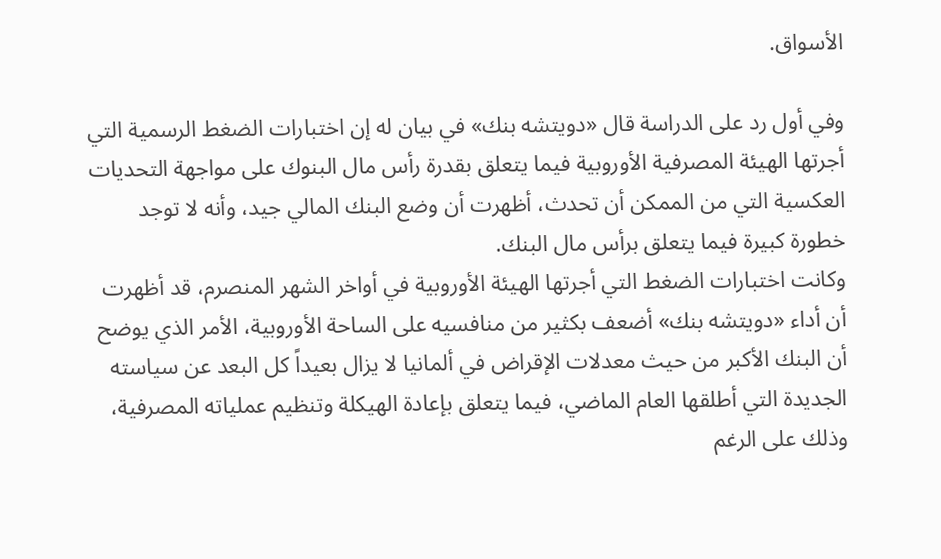الأسواق.

وفي أول رد على الدراسة قال «دويتشه بنك» في بيان له إن اختبارات الضغط الرسمية التي أجرتها الهيئة المصرفية الأوروبية فيما يتعلق بقدرة رأس مال البنوك على مواجهة التحديات العكسية التي من الممكن أن تحدث، أظهرت أن وضع البنك المالي جيد، وأنه لا توجد خطورة كبيرة فيما يتعلق برأس مال البنك.
وكانت اختبارات الضغط التي أجرتها الهيئة الأوروبية في أواخر الشهر المنصرم، قد أظهرت أن أداء «دويتشه بنك» أضعف بكثير من منافسيه على الساحة الأوروبية، الأمر الذي يوضح أن البنك الأكبر من حيث معدلات الإقراض في ألمانيا لا يزال بعيداً كل البعد عن سياسته الجديدة التي أطلقها العام الماضي، فيما يتعلق بإعادة الهيكلة وتنظيم عملياته المصرفية، وذلك على الرغم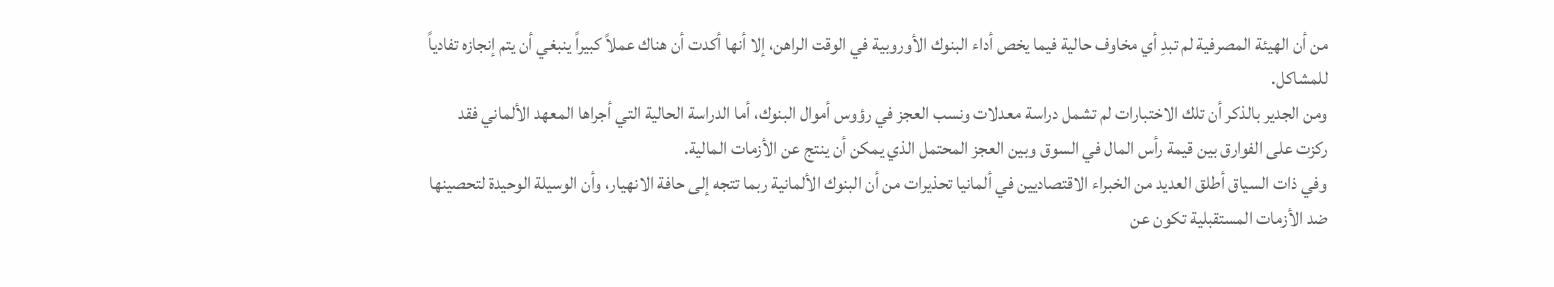من أن الهيئة المصرفية لم تبدِ أي مخاوف حالية فيما يخص أداء البنوك الأوروبية في الوقت الراهن، إلا أنها أكدت أن هناك عملاً كبيراً ينبغي أن يتم إنجازه تفادياً للمشاكل.
ومن الجدير بالذكر أن تلك الاختبارات لم تشمل دراسة معدلات ونسب العجز في رؤوس أموال البنوك، أما الدراسة الحالية التي أجراها المعهد الألماني فقد ركزت على الفوارق بين قيمة رأس المال في السوق وبين العجز المحتمل الذي يمكن أن ينتج عن الأزمات المالية.
وفي ذات السياق أطلق العديد من الخبراء الاقتصاديين في ألمانيا تحذيرات من أن البنوك الألمانية ربما تتجه إلى حافة الانهيار، وأن الوسيلة الوحيدة لتحصينها ضد الأزمات المستقبلية تكون عن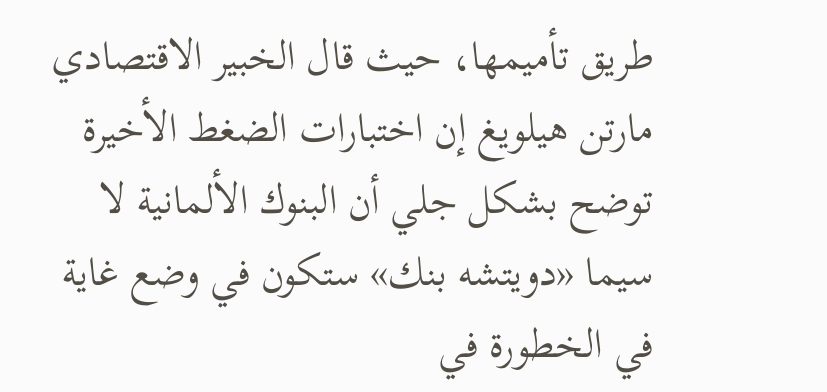طريق تأميمها، حيث قال الخبير الاقتصادي مارتن هيلويغ إن اختبارات الضغط الأخيرة توضح بشكل جلي أن البنوك الألمانية لا سيما «دويتشه بنك» ستكون في وضع غاية في الخطورة في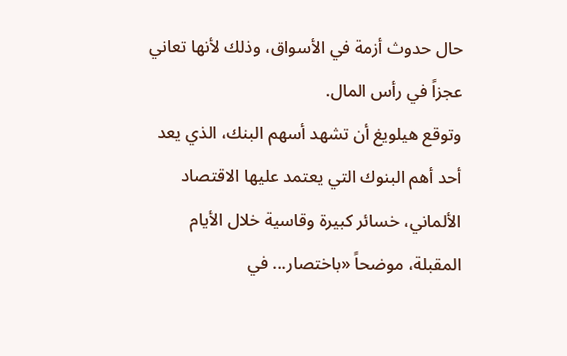حال حدوث أزمة في الأسواق، وذلك لأنها تعاني عجزاً في رأس المال.
وتوقع هيلويغ أن تشهد أسهم البنك، الذي يعد أحد أهم البنوك التي يعتمد عليها الاقتصاد الألماني، خسائر كبيرة وقاسية خلال الأيام المقبلة، موضحاً «باختصار... في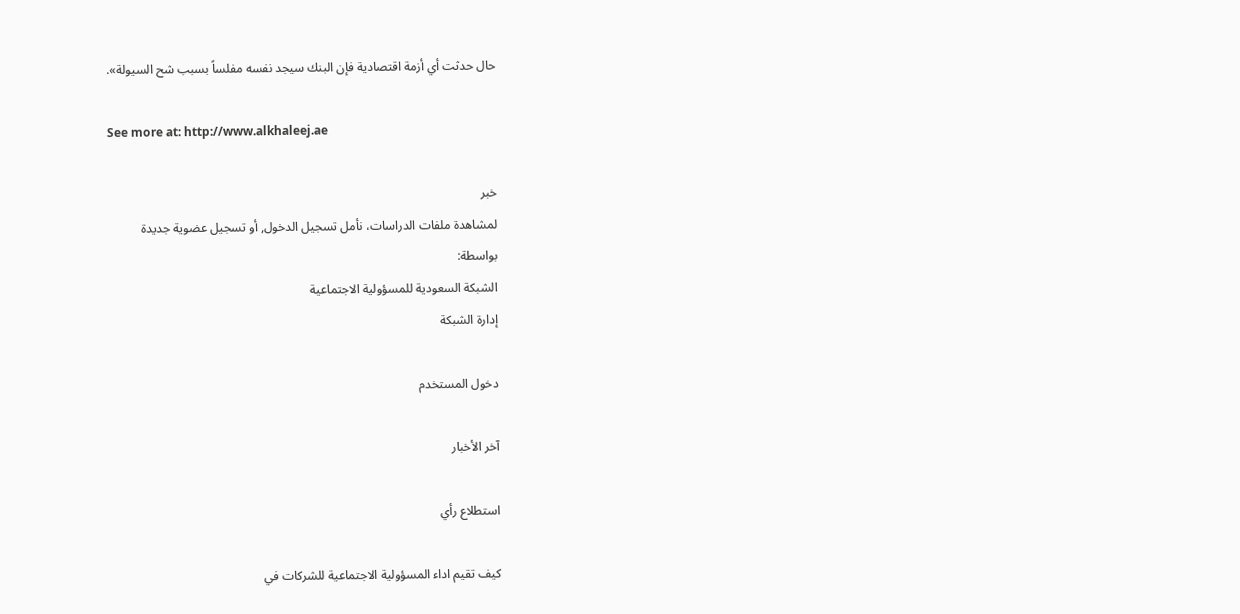حال حدثت أي أزمة اقتصادية فإن البنك سيجد نفسه مفلساً بسبب شح السيولة».

See more at: http://www.alkhaleej.ae

خبر
لمشاهدة ملفات الدراسات، نأمل تسجيل الدخول, أو تسجيل عضوية جديدة
بواسطة:
الشبكة السعودية للمسؤولية الاجتماعية
إدارة الشبكة

دخول المستخدم

آخر الأخبار

استطلاع رأي

كيف تقيم اداء المسؤولية الاجتماعية للشركات في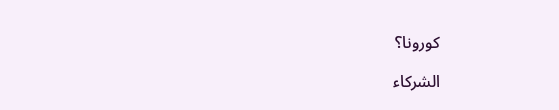كورونا؟

الشركاء